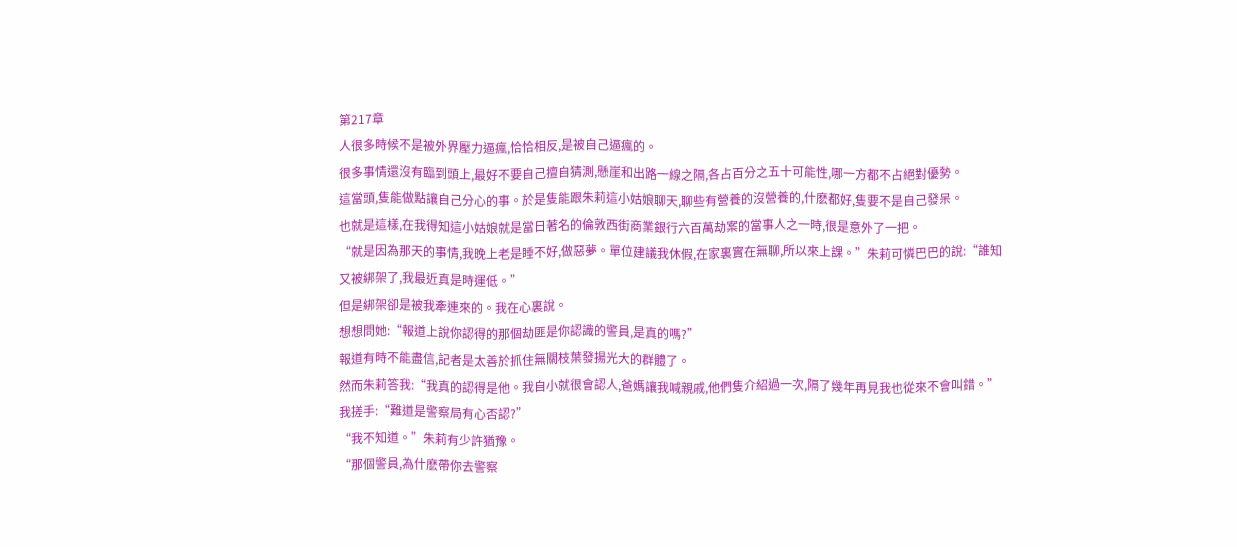第217章
人很多時候不是被外界壓力逼瘋,恰恰相反,是被自己逼瘋的。
很多事情還沒有臨到頭上,最好不要自己擅自猜測,懸崖和出路一線之隔,各占百分之五十可能性,哪一方都不占絕對優勢。
這當頭,隻能做點讓自己分心的事。於是隻能跟朱莉這小姑娘聊天,聊些有營養的沒營養的,什麽都好,隻要不是自己發呆。
也就是這樣,在我得知這小姑娘就是當日著名的倫敦西街商業銀行六百萬劫案的當事人之一時,很是意外了一把。
“就是因為那天的事情,我晚上老是睡不好,做惡夢。單位建議我休假,在家裏實在無聊,所以來上課。”朱莉可憐巴巴的說:“誰知又被綁架了,我最近真是時運低。”
但是綁架卻是被我牽連來的。我在心裏說。
想想問她:“報道上說你認得的那個劫匪是你認識的警員,是真的嗎?”
報道有時不能盡信,記者是太善於抓住無關枝葉發揚光大的群體了。
然而朱莉答我:“我真的認得是他。我自小就很會認人,爸媽讓我喊親戚,他們隻介紹過一次,隔了幾年再見我也從來不會叫錯。”
我搓手:“難道是警察局有心否認?”
“我不知道。”朱莉有少許猶豫。
“那個警員,為什麽帶你去警察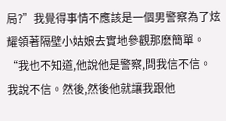局?”我覺得事情不應該是一個男警察為了炫耀領著隔壁小姑娘去實地參觀那麽簡單。
“我也不知道,他說他是警察,問我信不信。我說不信。然後,然後他就讓我跟他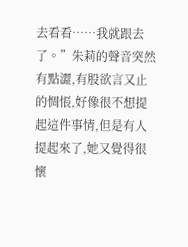去看看……我就跟去了。”朱莉的聲音突然有點澀,有股欲言又止的惆悵,好像很不想提起這件事情,但是有人提起來了,她又覺得很懷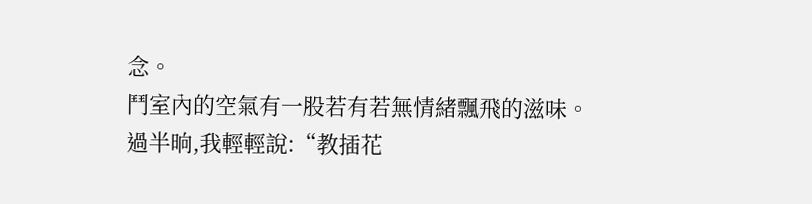念。
鬥室內的空氣有一股若有若無情緒飄飛的滋味。
過半晌,我輕輕說:“教插花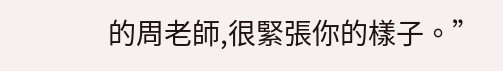的周老師,很緊張你的樣子。”